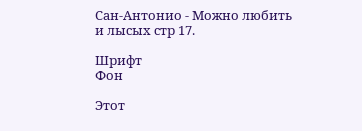Сан-Антонио - Можно любить и лысых стр 17.

Шрифт
Фон

Этот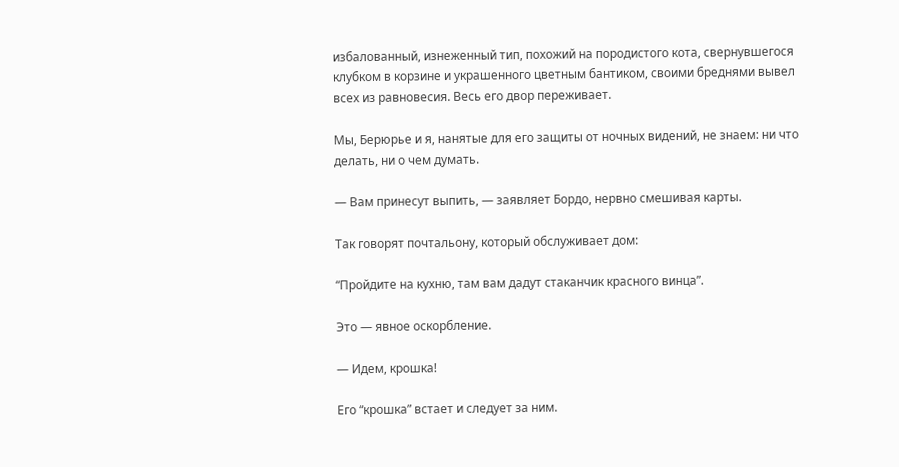избалованный, изнеженный тип, похожий на породистого кота, свернувшегося клубком в корзине и украшенного цветным бантиком, своими бреднями вывел всех из равновесия. Весь его двор переживает.

Мы, Берюрье и я, нанятые для его защиты от ночных видений, не знаем: ни что делать, ни о чем думать.

— Вам принесут выпить, — заявляет Бордо, нервно смешивая карты.

Так говорят почтальону, который обслуживает дом:

“Пройдите на кухню, там вам дадут стаканчик красного винца”.

Это — явное оскорбление.

— Идем, крошка!

Его “крошка” встает и следует за ним.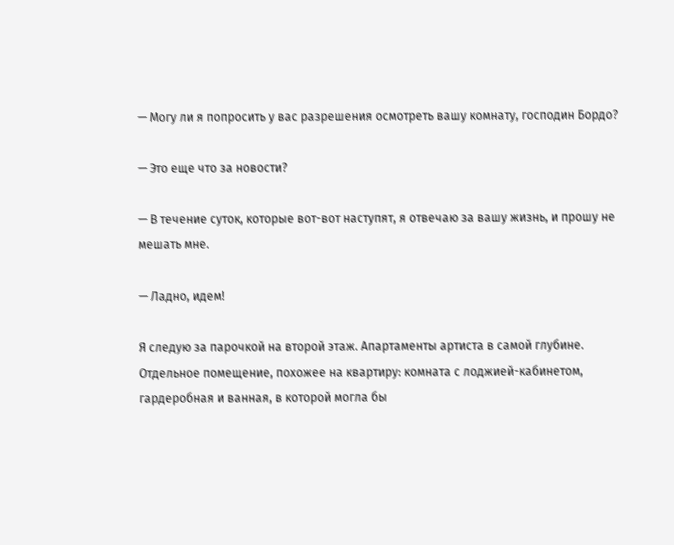— Могу ли я попросить у вас разрешения осмотреть вашу комнату, господин Бордо?

— Это еще что за новости?

— В течение суток, которые вот-вот наступят, я отвечаю за вашу жизнь, и прошу не мешать мне.

— Ладно, идем!

Я следую за парочкой на второй этаж. Апартаменты артиста в самой глубине. Отдельное помещение, похожее на квартиру: комната с лоджией-кабинетом, гардеробная и ванная, в которой могла бы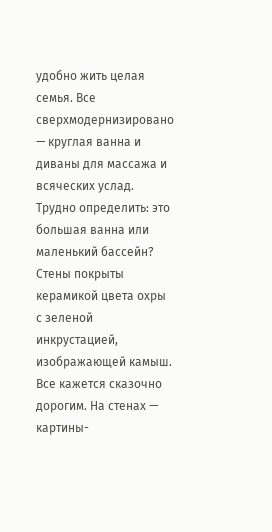удобно жить целая семья. Все сверхмодернизировано — круглая ванна и диваны для массажа и всяческих услад. Трудно определить: это большая ванна или маленький бассейн? Стены покрыты керамикой цвета охры с зеленой инкрустацией, изображающей камыш. Все кажется сказочно дорогим. На стенах — картины-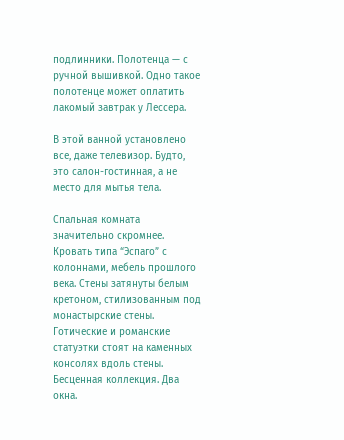подлинники. Полотенца — с ручной вышивкой. Одно такое полотенце может оплатить лакомый завтрак у Лессера.

В этой ванной установлено все, даже телевизор. Будто, это салон-гостинная, а не место для мытья тела.

Спальная комната значительно скромнее. Кровать типа “Эспаго” с колоннами, мебель прошлого века. Стены затянуты белым кретоном, стилизованным под монастырские стены. Готические и романские статуэтки стоят на каменных консолях вдоль стены. Бесценная коллекция. Два окна.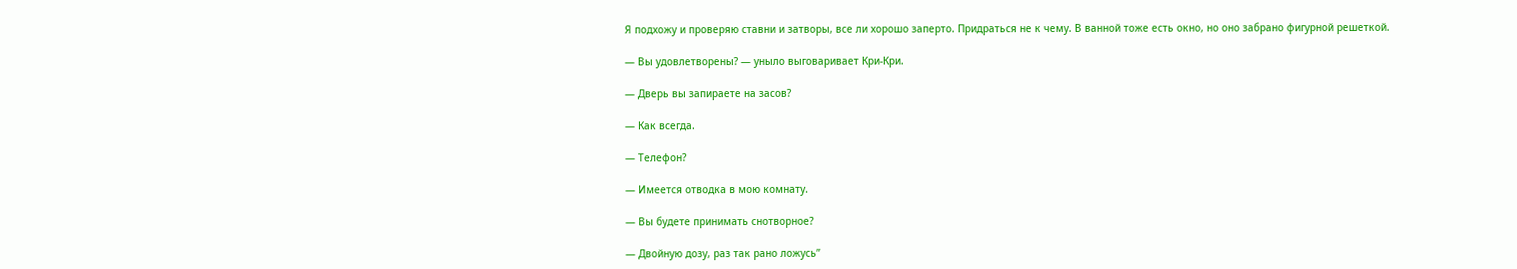Я подхожу и проверяю ставни и затворы, все ли хорошо заперто. Придраться не к чему. В ванной тоже есть окно, но оно забрано фигурной решеткой.

— Вы удовлетворены? — уныло выговаривает Кри-Кри.

— Дверь вы запираете на засов?

— Как всегда.

— Телефон?

— Имеется отводка в мою комнату.

— Вы будете принимать снотворное?

— Двойную дозу, раз так рано ложусь”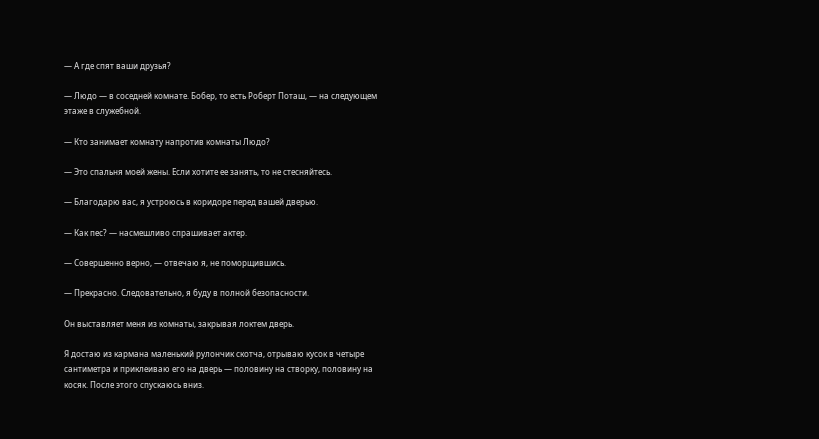— А где спят ваши друзья?

— Людо — в соседней комнате. Бобер, то есть Роберт Поташ, — на следующем этаже в служебной.

— Кто занимает комнату напротив комнаты Людо?

— Это спальня моей жены. Если хотите ее занять, то не стесняйтесь.

— Благодарю вас, я устроюсь в коридоре перед вашей дверью.

— Как пес? — насмешливо спрашивает актер.

— Совершенно верно, — отвечаю я, не поморщившись.

— Прекрасно. Следовательно, я буду в полной безопасности.

Он выставляет меня из комнаты, закрывая локтем дверь.

Я достаю из кармана маленький рулончик скотча, отрываю кусок в четыре сантиметра и приклеиваю его на дверь — половину на створку, половину на косяк. После этого спускаюсь вниз.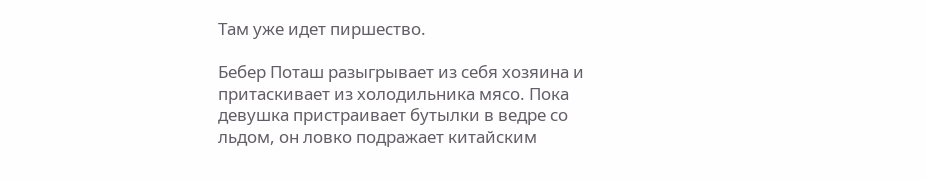Там уже идет пиршество.

Бебер Поташ разыгрывает из себя хозяина и притаскивает из холодильника мясо. Пока девушка пристраивает бутылки в ведре со льдом, он ловко подражает китайским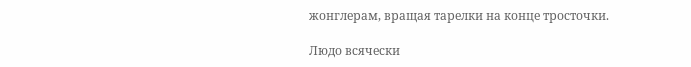жонглерам, вращая тарелки на конце тросточки.

Людо всячески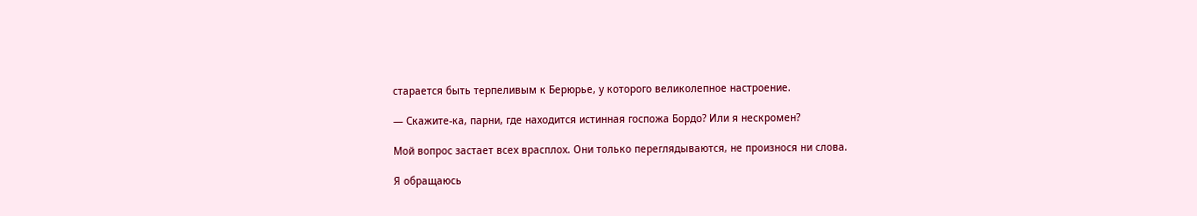старается быть терпеливым к Берюрье, у которого великолепное настроение.

— Скажите-ка, парни, где находится истинная госпожа Бордо? Или я нескромен?

Мой вопрос застает всех врасплох. Они только переглядываются, не произнося ни слова.

Я обращаюсь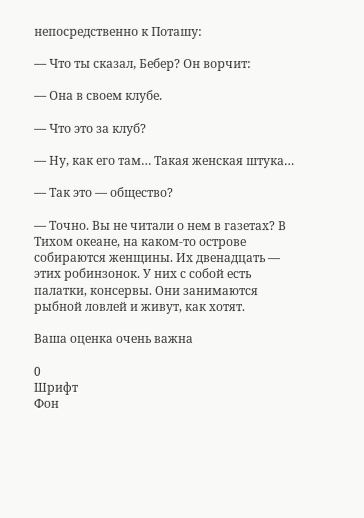непосредственно к Поташу:

— Что ты сказал, Бебер? Он ворчит:

— Она в своем клубе.

— Что это за клуб?

— Ну, как его там… Такая женская штука…

— Так это — общество?

— Точно. Вы не читали о нем в газетах? В Тихом океане, на каком-то острове собираются женщины. Их двенадцать — этих робинзонок. У них с собой есть палатки, консервы. Они занимаются рыбной ловлей и живут, как хотят.

Ваша оценка очень важна

0
Шрифт
Фон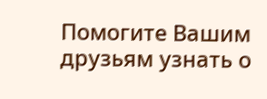Помогите Вашим друзьям узнать о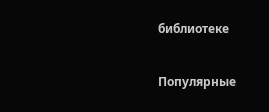библиотеке

Популярные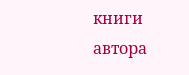книги автора